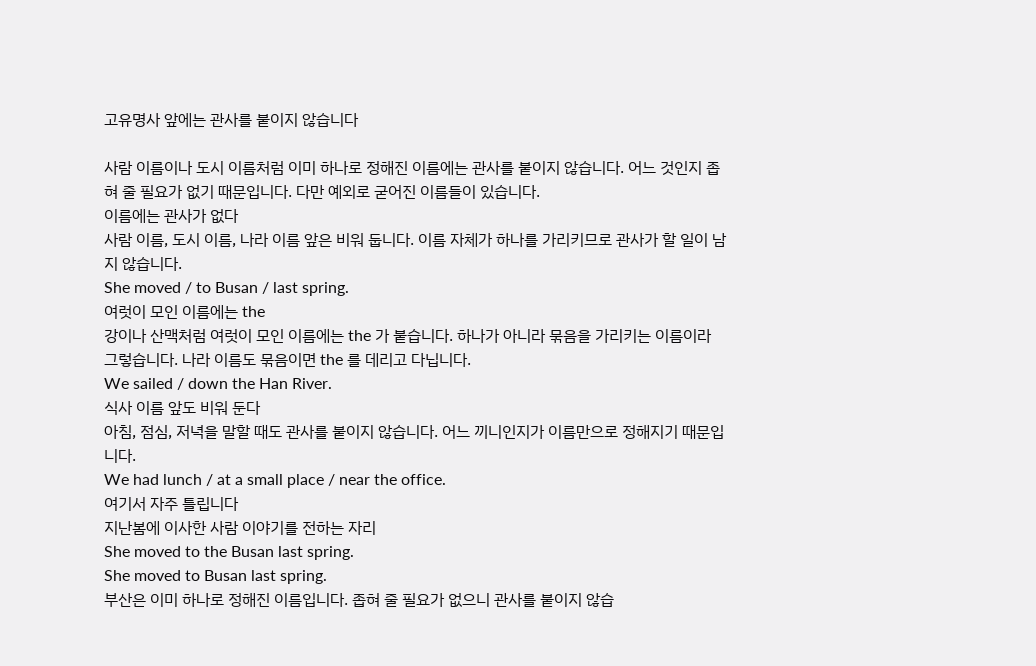고유명사 앞에는 관사를 붙이지 않습니다

사람 이름이나 도시 이름처럼 이미 하나로 정해진 이름에는 관사를 붙이지 않습니다. 어느 것인지 좁혀 줄 필요가 없기 때문입니다. 다만 예외로 굳어진 이름들이 있습니다.
이름에는 관사가 없다
사람 이름, 도시 이름, 나라 이름 앞은 비워 둡니다. 이름 자체가 하나를 가리키므로 관사가 할 일이 남지 않습니다.
She moved / to Busan / last spring.
여럿이 모인 이름에는 the
강이나 산맥처럼 여럿이 모인 이름에는 the 가 붙습니다. 하나가 아니라 묶음을 가리키는 이름이라 그렇습니다. 나라 이름도 묶음이면 the 를 데리고 다닙니다.
We sailed / down the Han River.
식사 이름 앞도 비워 둔다
아침, 점심, 저녁을 말할 때도 관사를 붙이지 않습니다. 어느 끼니인지가 이름만으로 정해지기 때문입니다.
We had lunch / at a small place / near the office.
여기서 자주 틀립니다
지난봄에 이사한 사람 이야기를 전하는 자리
She moved to the Busan last spring.
She moved to Busan last spring.
부산은 이미 하나로 정해진 이름입니다. 좁혀 줄 필요가 없으니 관사를 붙이지 않습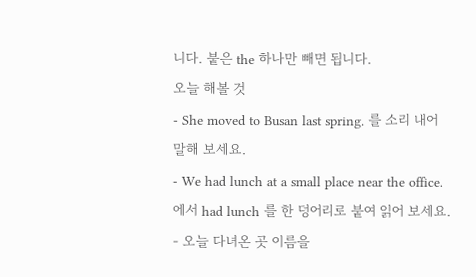니다. 붙은 the 하나만 빼면 됩니다.
오늘 해볼 것
- She moved to Busan last spring. 를 소리 내어 말해 보세요.
- We had lunch at a small place near the office. 에서 had lunch 를 한 덩어리로 붙여 읽어 보세요.
- 오늘 다녀온 곳 이름을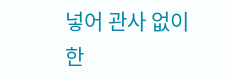넣어 관사 없이 한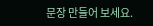문장 만들어 보세요.